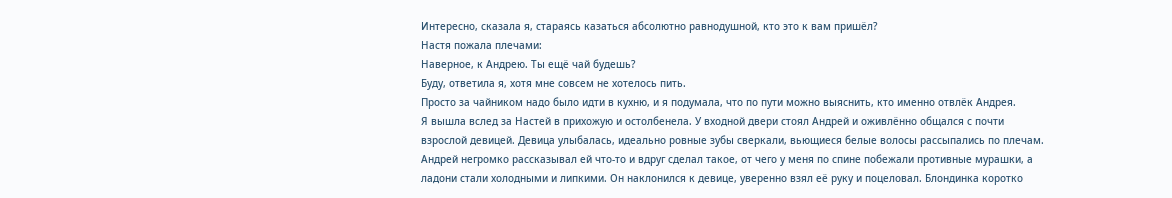Интересно, сказала я, стараясь казаться абсолютно равнодушной, кто это к вам пришёл?
Настя пожала плечами:
Наверное, к Андрею. Ты ещё чай будешь?
Буду, ответила я, хотя мне совсем не хотелось пить.
Просто за чайником надо было идти в кухню, и я подумала, что по пути можно выяснить, кто именно отвлёк Андрея.
Я вышла вслед за Настей в прихожую и остолбенела. У входной двери стоял Андрей и оживлённо общался с почти взрослой девицей. Девица улыбалась, идеально ровные зубы сверкали, вьющиеся белые волосы рассыпались по плечам. Андрей негромко рассказывал ей что-то и вдруг сделал такое, от чего у меня по спине побежали противные мурашки, а ладони стали холодными и липкими. Он наклонился к девице, уверенно взял её руку и поцеловал. Блондинка коротко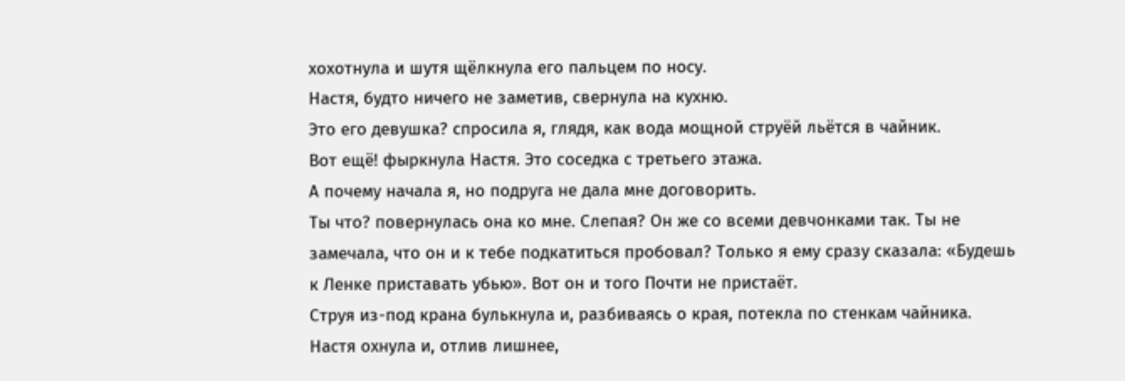хохотнула и шутя щёлкнула его пальцем по носу.
Настя, будто ничего не заметив, свернула на кухню.
Это его девушка? спросила я, глядя, как вода мощной струёй льётся в чайник.
Вот ещё! фыркнула Настя. Это соседка с третьего этажа.
А почему начала я, но подруга не дала мне договорить.
Ты что? повернулась она ко мне. Слепая? Он же со всеми девчонками так. Ты не замечала, что он и к тебе подкатиться пробовал? Только я ему сразу сказала: «Будешь к Ленке приставать убью». Вот он и того Почти не пристаёт.
Струя из-под крана булькнула и, разбиваясь о края, потекла по стенкам чайника. Настя охнула и, отлив лишнее,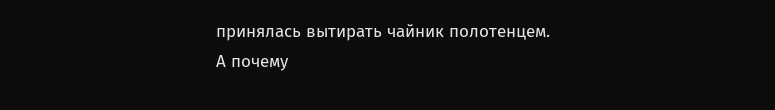принялась вытирать чайник полотенцем.
А почему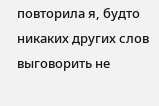повторила я, будто никаких других слов выговорить не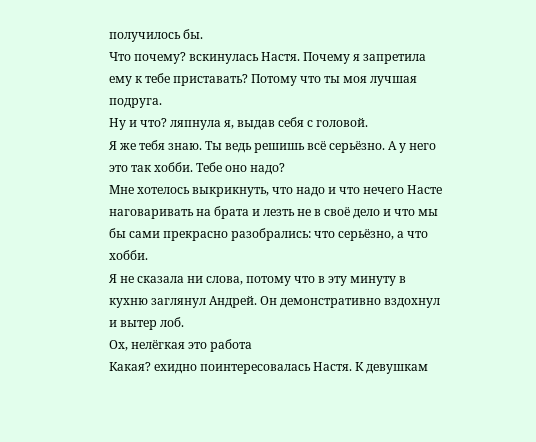получилось бы.
Что почему? вскинулась Настя. Почему я запретила ему к тебе приставать? Потому что ты моя лучшая подруга.
Ну и что? ляпнула я, выдав себя с головой.
Я же тебя знаю. Ты ведь решишь всё серьёзно. А у него это так хобби. Тебе оно надо?
Мне хотелось выкрикнуть, что надо и что нечего Насте наговаривать на брата и лезть не в своё дело и что мы бы сами прекрасно разобрались: что серьёзно, а что хобби.
Я не сказала ни слова, потому что в эту минуту в кухню заглянул Андрей. Он демонстративно вздохнул и вытер лоб.
Ох, нелёгкая это работа
Какая? ехидно поинтересовалась Настя. К девушкам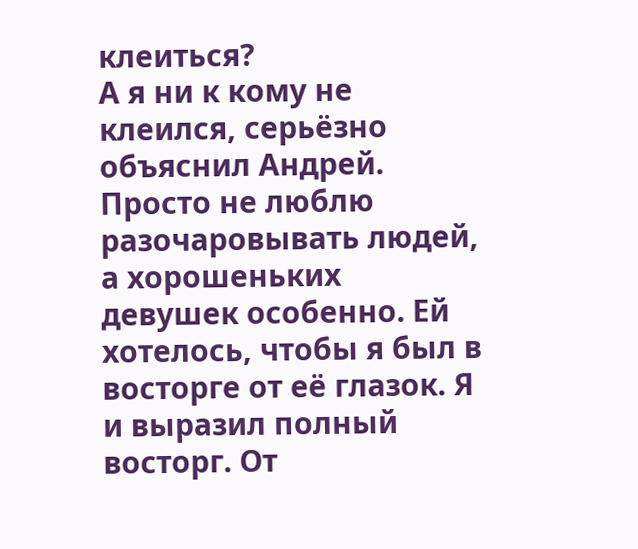клеиться?
А я ни к кому не клеился, серьёзно объяснил Андрей. Просто не люблю разочаровывать людей, а хорошеньких девушек особенно. Ей хотелось, чтобы я был в восторге от её глазок. Я и выразил полный восторг. От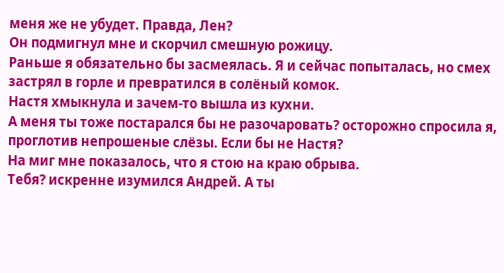меня же не убудет. Правда, Лен?
Он подмигнул мне и скорчил смешную рожицу.
Раньше я обязательно бы засмеялась. Я и сейчас попыталась, но смех застрял в горле и превратился в солёный комок.
Настя хмыкнула и зачем-то вышла из кухни.
А меня ты тоже постарался бы не разочаровать? осторожно спросила я, проглотив непрошеные слёзы. Если бы не Настя?
На миг мне показалось, что я стою на краю обрыва.
Тебя? искренне изумился Андрей. А ты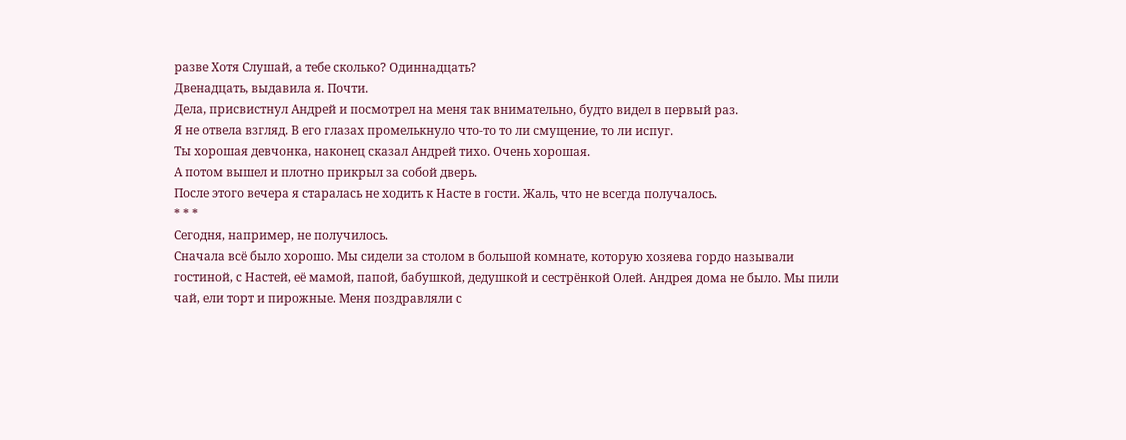разве Хотя Слушай, а тебе сколько? Одиннадцать?
Двенадцать, выдавила я. Почти.
Дела, присвистнул Андрей и посмотрел на меня так внимательно, будто видел в первый раз.
Я не отвела взгляд. В его глазах промелькнуло что-то то ли смущение, то ли испуг.
Ты хорошая девчонка, наконец сказал Андрей тихо. Очень хорошая.
А потом вышел и плотно прикрыл за собой дверь.
После этого вечера я старалась не ходить к Насте в гости. Жаль, что не всегда получалось.
* * *
Сегодня, например, не получилось.
Сначала всё было хорошо. Мы сидели за столом в большой комнате, которую хозяева гордо называли гостиной, с Настей, её мамой, папой, бабушкой, дедушкой и сестрёнкой Олей. Андрея дома не было. Мы пили чай, ели торт и пирожные. Меня поздравляли с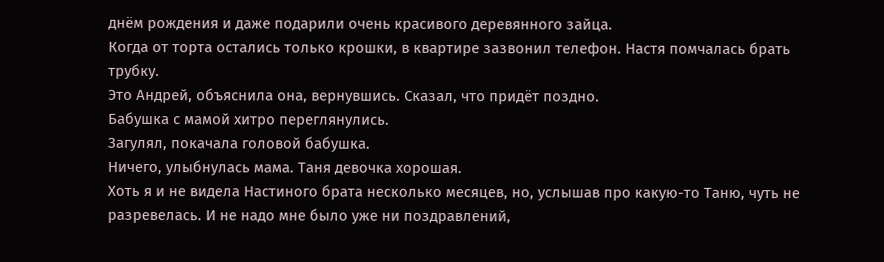днём рождения и даже подарили очень красивого деревянного зайца.
Когда от торта остались только крошки, в квартире зазвонил телефон. Настя помчалась брать трубку.
Это Андрей, объяснила она, вернувшись. Сказал, что придёт поздно.
Бабушка с мамой хитро переглянулись.
Загулял, покачала головой бабушка.
Ничего, улыбнулась мама. Таня девочка хорошая.
Хоть я и не видела Настиного брата несколько месяцев, но, услышав про какую-то Таню, чуть не разревелась. И не надо мне было уже ни поздравлений,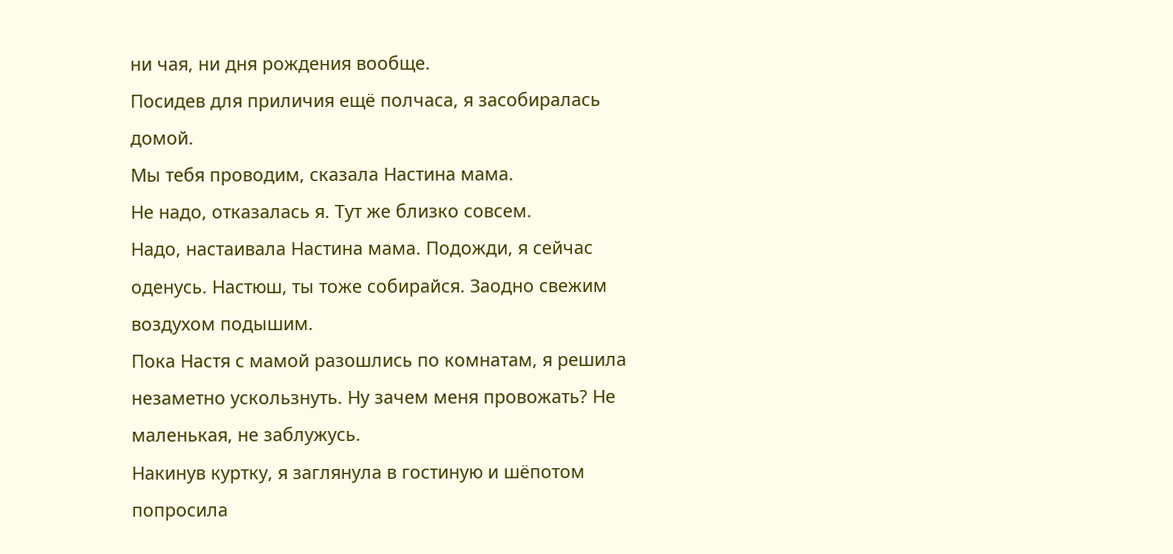ни чая, ни дня рождения вообще.
Посидев для приличия ещё полчаса, я засобиралась домой.
Мы тебя проводим, сказала Настина мама.
Не надо, отказалась я. Тут же близко совсем.
Надо, настаивала Настина мама. Подожди, я сейчас оденусь. Настюш, ты тоже собирайся. Заодно свежим воздухом подышим.
Пока Настя с мамой разошлись по комнатам, я решила незаметно ускользнуть. Ну зачем меня провожать? Не маленькая, не заблужусь.
Накинув куртку, я заглянула в гостиную и шёпотом попросила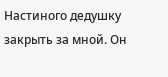Настиного дедушку закрыть за мной. Он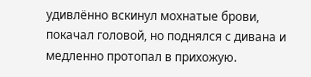удивлённо вскинул мохнатые брови, покачал головой, но поднялся с дивана и медленно протопал в прихожую.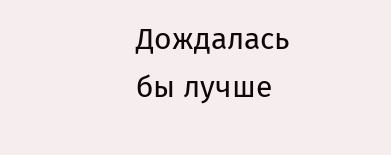Дождалась бы лучше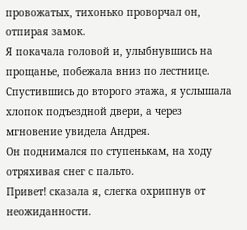провожатых, тихонько проворчал он, отпирая замок.
Я покачала головой и, улыбнувшись на прощанье, побежала вниз по лестнице.
Спустившись до второго этажа, я услышала хлопок подъездной двери, а через мгновение увидела Андрея.
Он поднимался по ступенькам, на ходу отряхивая снег с пальто.
Привет! сказала я, слегка охрипнув от неожиданности.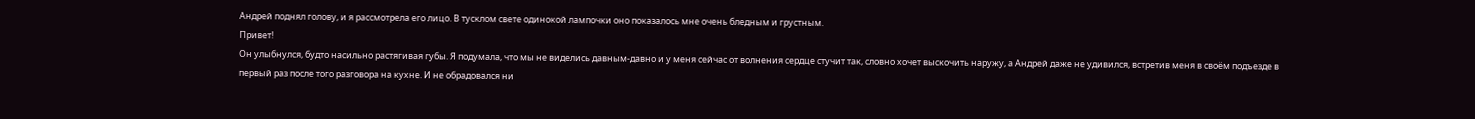Андрей поднял голову, и я рассмотрела его лицо. В тусклом свете одинокой лампочки оно показалось мне очень бледным и грустным.
Привет!
Он улыбнулся, будто насильно растягивая губы. Я подумала, что мы не виделись давным-давно и у меня сейчас от волнения сердце стучит так, словно хочет выскочить наружу, а Андрей даже не удивился, встретив меня в своём подъезде в первый раз после того разговора на кухне. И не обрадовался ни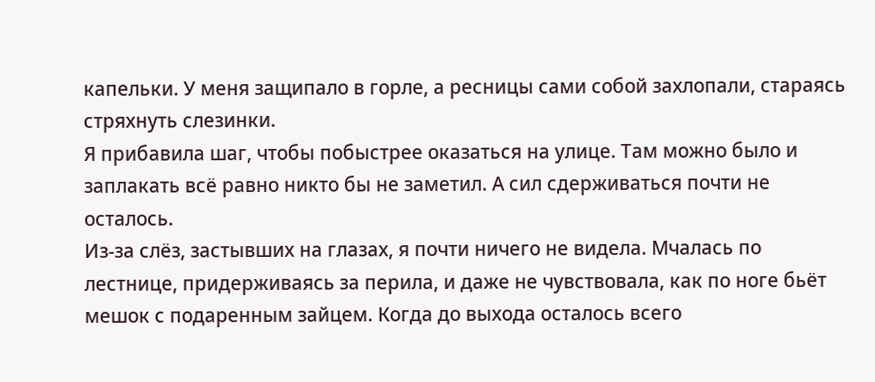капельки. У меня защипало в горле, а ресницы сами собой захлопали, стараясь стряхнуть слезинки.
Я прибавила шаг, чтобы побыстрее оказаться на улице. Там можно было и заплакать всё равно никто бы не заметил. А сил сдерживаться почти не осталось.
Из-за слёз, застывших на глазах, я почти ничего не видела. Мчалась по лестнице, придерживаясь за перила, и даже не чувствовала, как по ноге бьёт мешок с подаренным зайцем. Когда до выхода осталось всего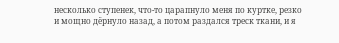несколько ступенек, что-то царапнуло меня по куртке, резко и мощно дёрнуло назад, а потом раздался треск ткани, и я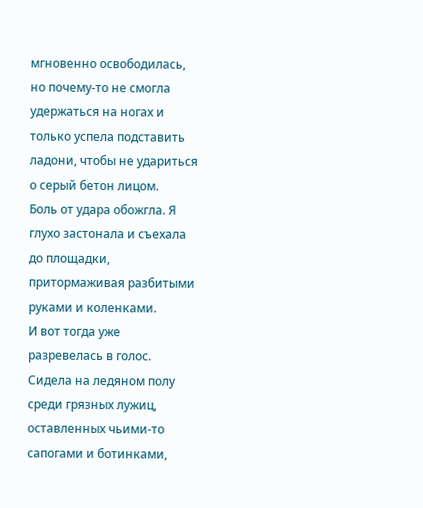мгновенно освободилась, но почему-то не смогла удержаться на ногах и только успела подставить ладони, чтобы не удариться о серый бетон лицом.
Боль от удара обожгла. Я глухо застонала и съехала до площадки, притормаживая разбитыми руками и коленками.
И вот тогда уже разревелась в голос. Сидела на ледяном полу среди грязных лужиц, оставленных чьими-то сапогами и ботинками,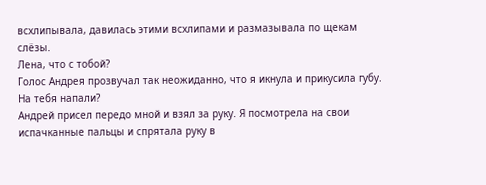всхлипывала, давилась этими всхлипами и размазывала по щекам слёзы.
Лена, что с тобой?
Голос Андрея прозвучал так неожиданно, что я икнула и прикусила губу.
На тебя напали?
Андрей присел передо мной и взял за руку. Я посмотрела на свои испачканные пальцы и спрятала руку в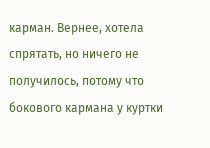карман. Вернее, хотела спрятать, но ничего не получилось, потому что бокового кармана у куртки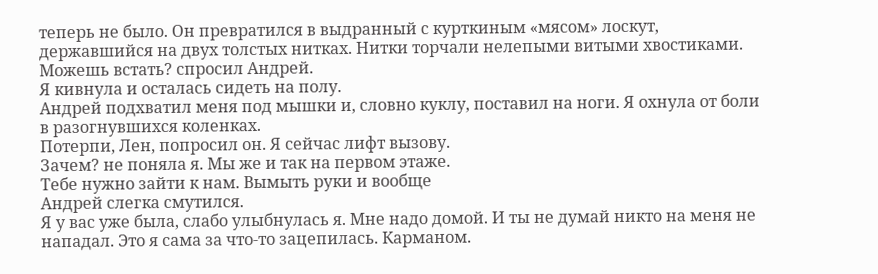теперь не было. Он превратился в выдранный с курткиным «мясом» лоскут, державшийся на двух толстых нитках. Нитки торчали нелепыми витыми хвостиками.
Можешь встать? спросил Андрей.
Я кивнула и осталась сидеть на полу.
Андрей подхватил меня под мышки и, словно куклу, поставил на ноги. Я охнула от боли в разогнувшихся коленках.
Потерпи, Лен, попросил он. Я сейчас лифт вызову.
Зачем? не поняла я. Мы же и так на первом этаже.
Тебе нужно зайти к нам. Вымыть руки и вообще
Андрей слегка смутился.
Я у вас уже была, слабо улыбнулась я. Мне надо домой. И ты не думай никто на меня не нападал. Это я сама за что-то зацепилась. Карманом.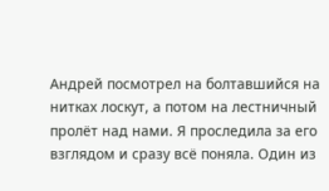Андрей посмотрел на болтавшийся на нитках лоскут, а потом на лестничный пролёт над нами. Я проследила за его взглядом и сразу всё поняла. Один из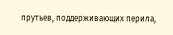прутьев, поддерживающих перила,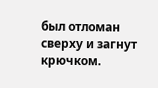был отломан сверху и загнут крючком.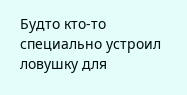Будто кто-то специально устроил ловушку для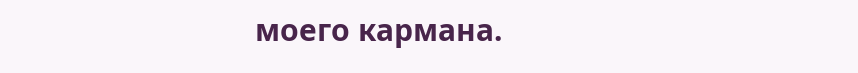моего кармана.